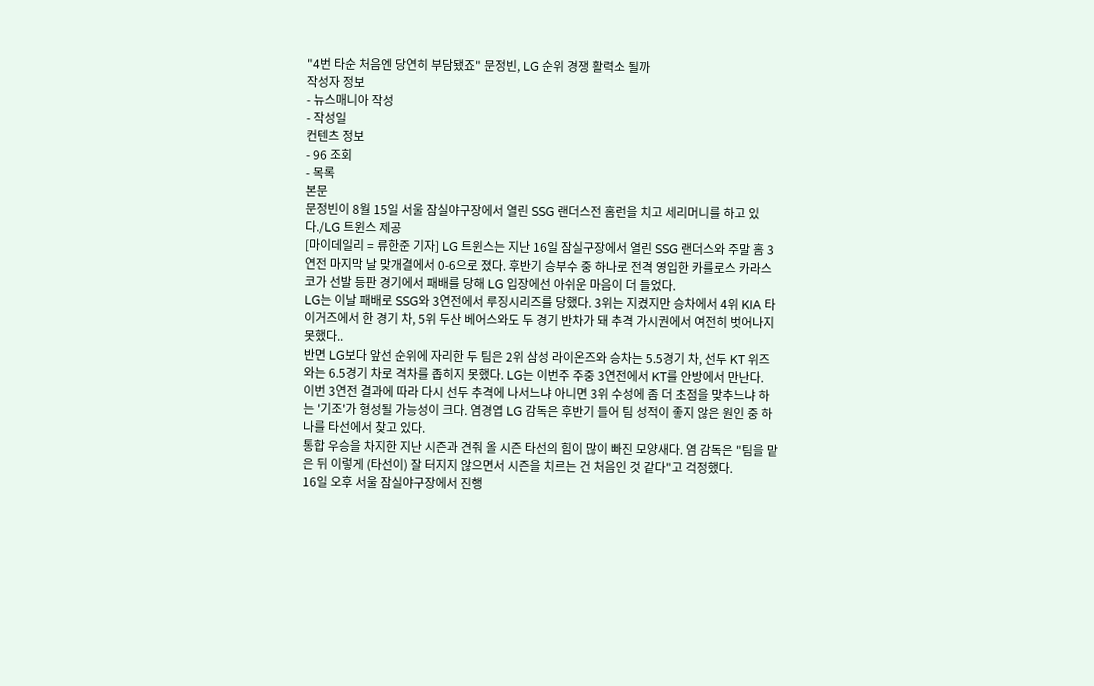"4번 타순 처음엔 당연히 부담됐죠" 문정빈, LG 순위 경쟁 활력소 될까
작성자 정보
- 뉴스매니아 작성
- 작성일
컨텐츠 정보
- 96 조회
- 목록
본문
문정빈이 8월 15일 서울 잠실야구장에서 열린 SSG 랜더스전 홈런을 치고 세리머니를 하고 있다./LG 트윈스 제공
[마이데일리 = 류한준 기자] LG 트윈스는 지난 16일 잠실구장에서 열린 SSG 랜더스와 주말 홈 3연전 마지막 날 맞개결에서 0-6으로 졌다. 후반기 승부수 중 하나로 전격 영입한 카를로스 카라스코가 선발 등판 경기에서 패배를 당해 LG 입장에선 아쉬운 마음이 더 들었다.
LG는 이날 패배로 SSG와 3연전에서 루징시리즈를 당했다. 3위는 지켰지만 승차에서 4위 KIA 타이거즈에서 한 경기 차, 5위 두산 베어스와도 두 경기 반차가 돼 추격 가시권에서 여전히 벗어나지 못했다..
반면 LG보다 앞선 순위에 자리한 두 팀은 2위 삼성 라이온즈와 승차는 5.5경기 차, 선두 KT 위즈와는 6.5경기 차로 격차를 좁히지 못했다. LG는 이번주 주중 3연전에서 KT를 안방에서 만난다.
이번 3연전 결과에 따라 다시 선두 추격에 나서느냐 아니면 3위 수성에 좀 더 초점을 맞추느냐 하는 '기조'가 형성될 가능성이 크다. 염경엽 LG 감독은 후반기 들어 팀 성적이 좋지 않은 원인 중 하나를 타선에서 찾고 있다.
통합 우승을 차지한 지난 시즌과 견줘 올 시즌 타선의 힘이 많이 빠진 모양새다. 염 감독은 "팀을 맡은 뒤 이렇게 (타선이) 잘 터지지 않으면서 시즌을 치르는 건 처음인 것 같다"고 걱정했다.
16일 오후 서울 잠실야구장에서 진행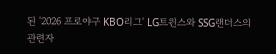된 '2026 프로야구 KBO리그' LG트윈스와 SSG랜더스의
관련자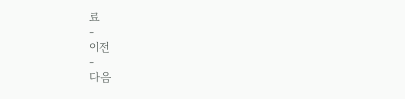료
-
이전
-
다음